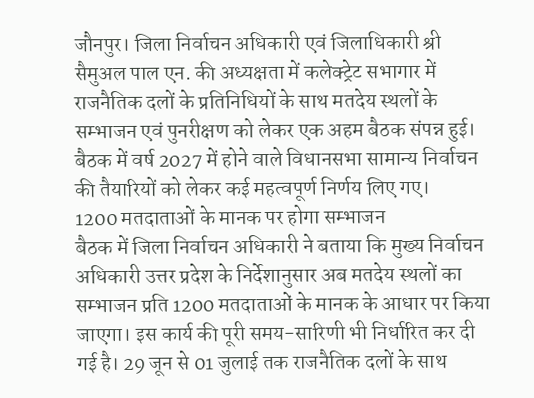जौनपुर। जिला निर्वाचन अधिकारी एवं जिलाधिकारी श्री सैमुअल पाल एन. की अध्यक्षता में कलेक्ट्रेट सभागार में राजनैतिक दलों के प्रतिनिधियों के साथ मतदेय स्थलों के सम्भाजन एवं पुनरीक्षण को लेकर एक अहम बैठक संपन्न हुई। बैठक में वर्ष 2027 में होने वाले विधानसभा सामान्य निर्वाचन की तैयारियों को लेकर कई महत्वपूर्ण निर्णय लिए गए।
1200 मतदाताओं के मानक पर होगा सम्भाजन
बैठक में जिला निर्वाचन अधिकारी ने बताया कि मुख्य निर्वाचन अधिकारी उत्तर प्रदेश के निर्देशानुसार अब मतदेय स्थलों का सम्भाजन प्रति 1200 मतदाताओं के मानक के आधार पर किया जाएगा। इस कार्य की पूरी समय-सारिणी भी निर्धारित कर दी गई है। 29 जून से 01 जुलाई तक राजनैतिक दलों के साथ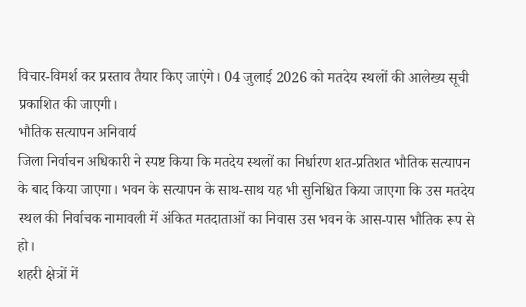विचार-विमर्श कर प्रस्ताव तैयार किए जाएंगे। 04 जुलाई 2026 को मतदेय स्थलों की आलेख्य सूची प्रकाशित की जाएगी।
भौतिक सत्यापन अनिवार्य
जिला निर्वाचन अधिकारी ने स्पष्ट किया कि मतदेय स्थलों का निर्धारण शत-प्रतिशत भौतिक सत्यापन के बाद किया जाएगा। भवन के सत्यापन के साथ-साथ यह भी सुनिश्चित किया जाएगा कि उस मतदेय स्थल की निर्वाचक नामावली में अंकित मतदाताओं का निवास उस भवन के आस-पास भौतिक रूप से हो।
शहरी क्षेत्रों में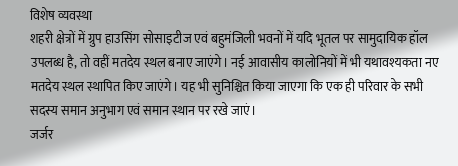विशेष व्यवस्था
शहरी क्षेत्रों में ग्रुप हाउसिंग सोसाइटीज एवं बहुमंजिली भवनों में यदि भूतल पर सामुदायिक हॉल उपलब्ध है, तो वहीं मतदेय स्थल बनाए जाएंगे। नई आवासीय कालोनियों में भी यथावश्यकता नए मतदेय स्थल स्थापित किए जाएंगे। यह भी सुनिश्चित किया जाएगा कि एक ही परिवार के सभी सदस्य समान अनुभाग एवं समान स्थान पर रखे जाएं।
जर्जर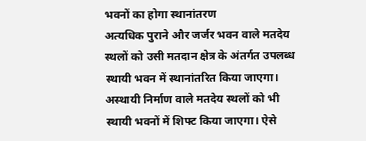भवनों का होगा स्थानांतरण
अत्यधिक पुराने और जर्जर भवन वाले मतदेय स्थलों को उसी मतदान क्षेत्र के अंतर्गत उपलब्ध स्थायी भवन में स्थानांतरित किया जाएगा। अस्थायी निर्माण वाले मतदेय स्थलों को भी स्थायी भवनों में शिफ्ट किया जाएगा। ऐसे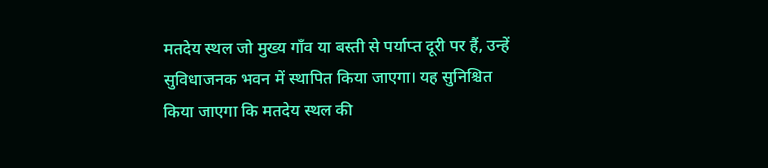मतदेय स्थल जो मुख्य गाँव या बस्ती से पर्याप्त दूरी पर हैं, उन्हें सुविधाजनक भवन में स्थापित किया जाएगा। यह सुनिश्चित किया जाएगा कि मतदेय स्थल की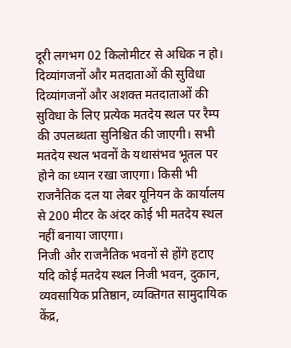दूरी लगभग 02 किलोमीटर से अधिक न हो।
दिव्यांगजनों और मतदाताओं की सुविधा
दिव्यांगजनों और अशक्त मतदाताओं की सुविधा के लिए प्रत्येक मतदेय स्थल पर रैम्प की उपलब्धता सुनिश्चित की जाएगी। सभी मतदेय स्थल भवनों के यथासंभव भूतल पर होने का ध्यान रखा जाएगा। किसी भी राजनैतिक दल या लेबर यूनियन के कार्यालय से 200 मीटर के अंदर कोई भी मतदेय स्थल नहीं बनाया जाएगा।
निजी और राजनैतिक भवनों से होंगे हटाए
यदि कोई मतदेय स्थल निजी भवन, दुकान, व्यवसायिक प्रतिष्ठान, व्यक्तिगत सामुदायिक केंद्र,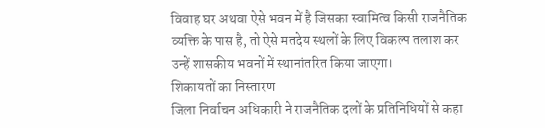विवाह घर अथवा ऐसे भवन में है जिसका स्वामित्व किसी राजनैतिक व्यक्ति के पास है, तो ऐसे मतदेय स्थलों के लिए विकल्प तलाश कर उन्हें शासकीय भवनों में स्थानांतरित किया जाएगा।
शिकायतों का निस्तारण
जिला निर्वाचन अधिकारी ने राजनैतिक दलों के प्रतिनिधियों से कहा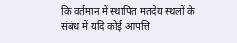कि वर्तमान में स्थापित मतदेय स्थलों के संबंध में यदि कोई आपत्ति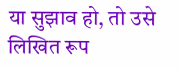या सुझाव हो, तो उसे लिखित रूप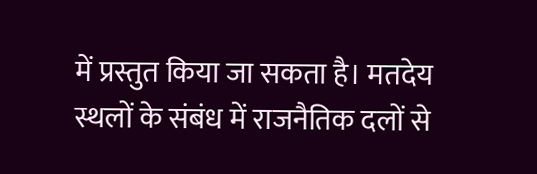में प्रस्तुत किया जा सकता है। मतदेय स्थलों के संबंध में राजनैतिक दलों से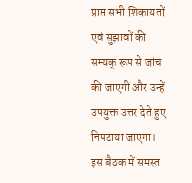प्राप्त सभी शिकायतों एवं सुझावों की सम्यक् रूप से जांच की जाएगी और उन्हें उपयुक्त उत्तर देते हुए निपटाया जाएगा।
इस बैठक में समस्त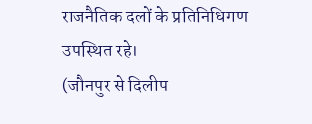राजनैतिक दलों के प्रतिनिधिगण उपस्थित रहे।
(जौनपुर से दिलीप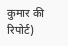कुमार की रिपोर्ट)